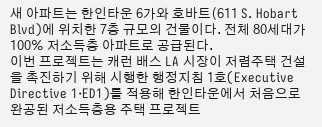새 아파트는 한인타운 6가와 호바트(611 S. Hobart Blvd)에 위치한 7층 규모의 건물이다. 전체 80세대가 100% 저소득층 아파트로 공급된다.
이번 프로젝트는 캐런 배스 LA 시장이 저렴주택 건설을 촉진하기 위해 시행한 행정지침 1호(Executive Directive 1·ED1)를 적용해 한인타운에서 처음으로 완공된 저소득층용 주택 프로젝트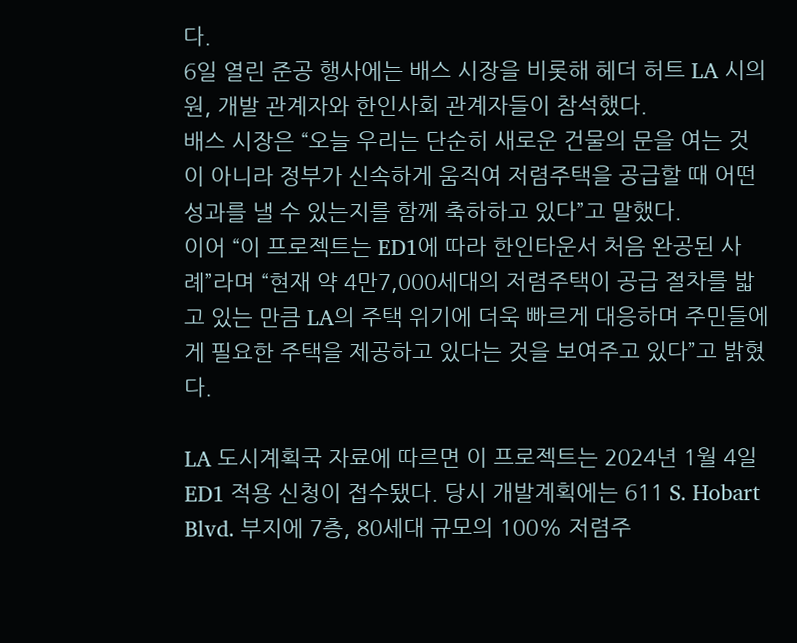다.
6일 열린 준공 행사에는 배스 시장을 비롯해 헤더 허트 LA 시의원, 개발 관계자와 한인사회 관계자들이 참석했다.
배스 시장은 “오늘 우리는 단순히 새로운 건물의 문을 여는 것이 아니라 정부가 신속하게 움직여 저렴주택을 공급할 때 어떤 성과를 낼 수 있는지를 함께 축하하고 있다”고 말했다.
이어 “이 프로젝트는 ED1에 따라 한인타운서 처음 완공된 사례”라며 “현재 약 4만7,000세대의 저렴주택이 공급 절차를 밟고 있는 만큼 LA의 주택 위기에 더욱 빠르게 대응하며 주민들에게 필요한 주택을 제공하고 있다는 것을 보여주고 있다”고 밝혔다.

LA 도시계획국 자료에 따르면 이 프로젝트는 2024년 1월 4일 ED1 적용 신청이 접수됐다. 당시 개발계획에는 611 S. Hobart Blvd. 부지에 7층, 80세대 규모의 100% 저렴주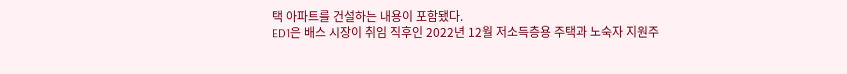택 아파트를 건설하는 내용이 포함됐다.
ED1은 배스 시장이 취임 직후인 2022년 12월 저소득층용 주택과 노숙자 지원주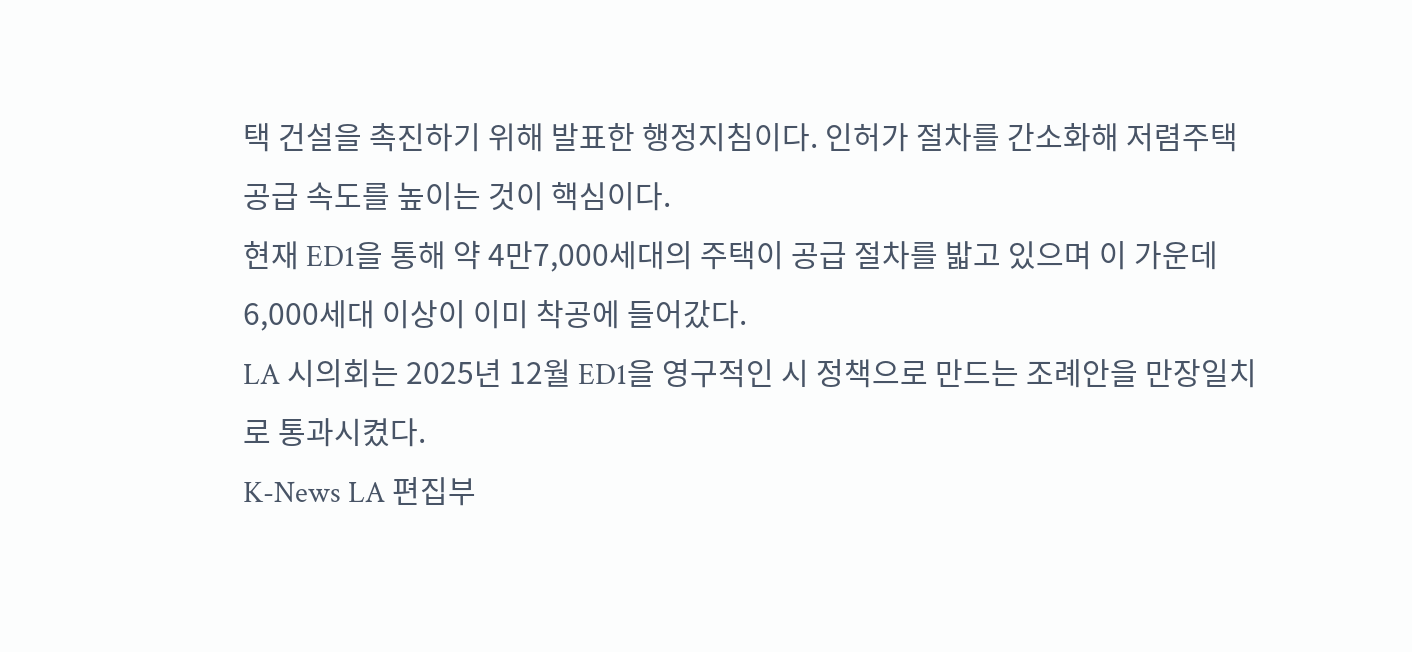택 건설을 촉진하기 위해 발표한 행정지침이다. 인허가 절차를 간소화해 저렴주택 공급 속도를 높이는 것이 핵심이다.
현재 ED1을 통해 약 4만7,000세대의 주택이 공급 절차를 밟고 있으며 이 가운데 6,000세대 이상이 이미 착공에 들어갔다.
LA 시의회는 2025년 12월 ED1을 영구적인 시 정책으로 만드는 조례안을 만장일치로 통과시켰다.
K-News LA 편집부